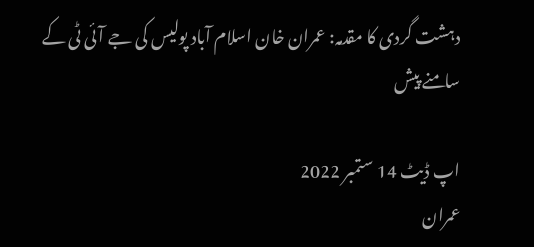دہشت گردی کا مقدمہ: عمران خان اسلام آباد پولیس کی جے آئی ٹی کے سامنے پیش

اپ ڈیٹ 14 ستمبر 2022
عمران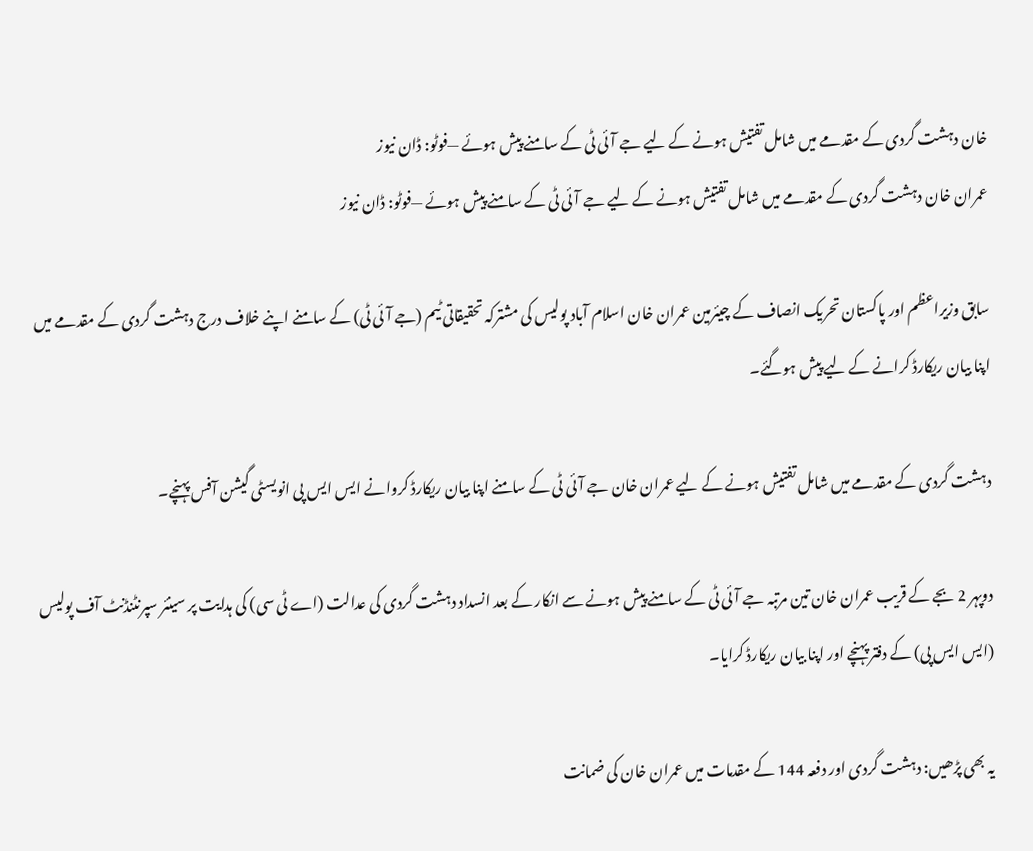خان دہشت گردی کے مقدمے میں شامل تفتیش ہونے کے لیے جے آئی ٹی کے سامنے پیش ہوئے —فوٹو: ڈان نیوز
عمران خان دہشت گردی کے مقدمے میں شامل تفتیش ہونے کے لیے جے آئی ٹی کے سامنے پیش ہوئے —فوٹو: ڈان نیوز

سابق وزیراعظم اور پاکستان تحریک انصاف کے چیئرمین عمران خان اسلام آباد پولیس کی مشترکہ تحقیقاتی ٹیم (جے آئی ٹی) کے سامنے اپنے خلاف درج دہشت گردی کے مقدمے میں اپنا بیان ریکارڈ کرانے کے لیے پیش ہوگئے۔

دہشت گردی کے مقدمے میں شامل تفتیش ہونے کے لیے عمران خان جے آئی ٹی کے سامنے اپنا بیان ریکارڈ کروانے ایس ایس پی انویسٹی گیشن آفس پہنچے۔

دوپہر 2 بجے کے قریب عمران خان تین مرتبہ جے آئی ٹی کے سامنے پیش ہونے سے انکار کے بعد انسداد دہشت گردی کی عدالت (اے ٹی سی) کی ہدایت پر سینئر سپرنٹنڈنٹ آف پولیس (ایس ایس پی) کے دفتر پہنچے اور اپنا بیان ریکارڈ کرایا۔

یہ بھی پڑھیں: دہشت گردی اور دفعہ 144 کے مقدمات میں عمران خان کی ضمانت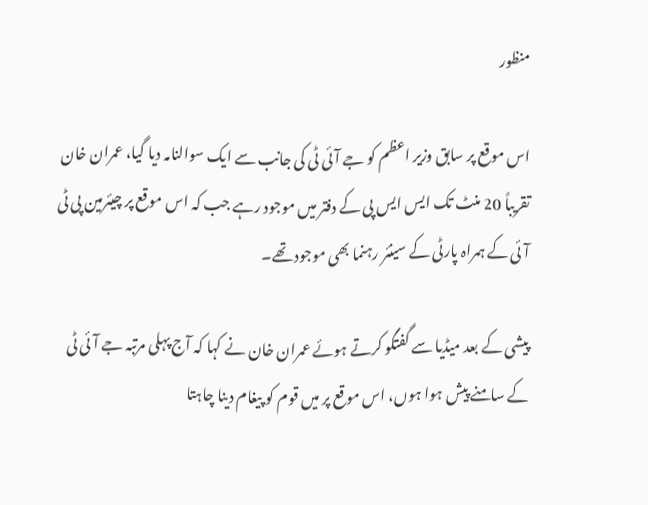منظور

اس موقع پر سابق وزیر اعظم کو جے آئی ٹی کی جانب سے ایک سوالنامہ دیا گیا، عمران خان تقریباً 20 منٹ تک ایس ایس پی کے دفتر میں موجود رہے جب کہ اس موقع پر چیئرمین پی ٹی آئی کے ہمراہ پارٹی کے سینئر رہنما بھی موجود تھے۔

پیشی کے بعد میڈیا سے گفتگو کرتے ہوئے عمران خان نے کہا کہ آج پہلی مرتبہ جے آئی ٹی کے سامنے پیش ہوا ہوں، اس موقع پر میں قوم کو پیغام دینا چاہتا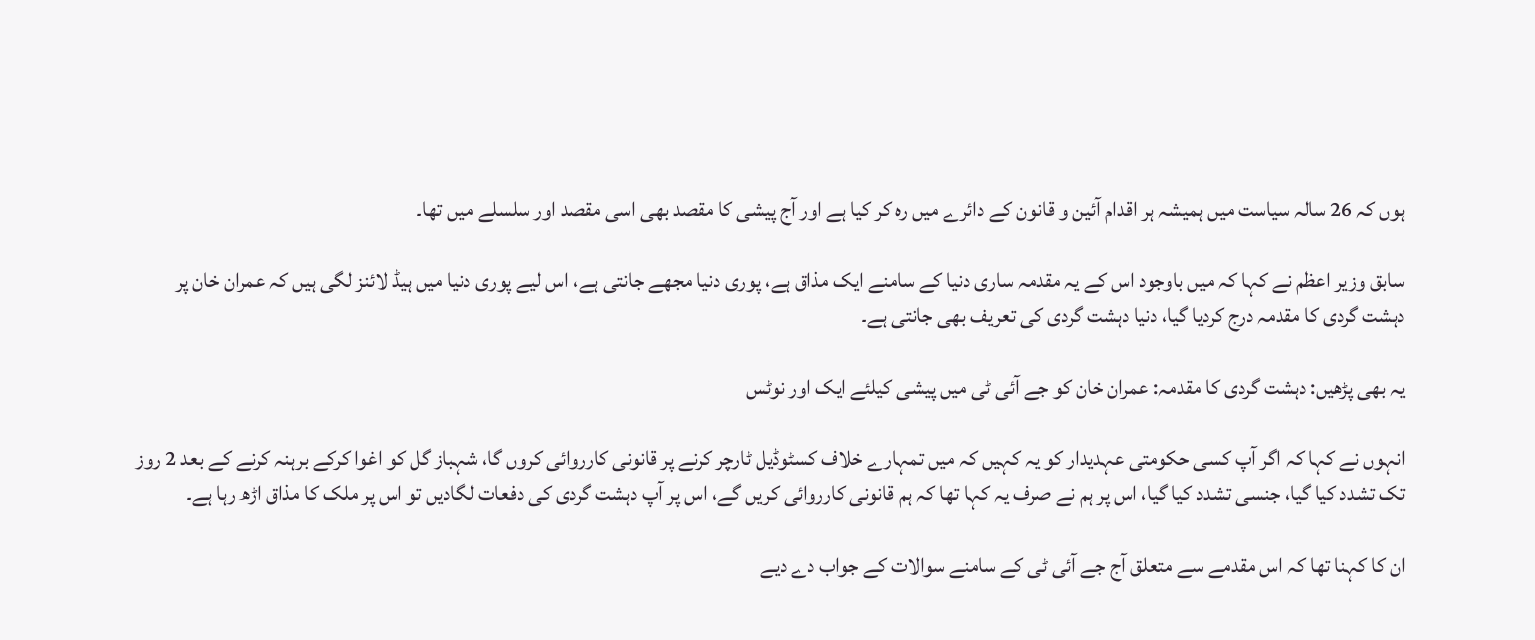ہوں کہ 26 سالہ سیاست میں ہمیشہ ہر اقدام آئین و قانون کے دائرے میں رہ کر کیا ہے اور آج پیشی کا مقصد بھی اسی مقصد اور سلسلے میں تھا۔

سابق وزیر اعظم نے کہا کہ میں باوجود اس کے یہ مقدمہ ساری دنیا کے سامنے ایک مذاق ہے، پوری دنیا مجھے جانتی ہے، اس لیے پوری دنیا میں ہیڈ لائنز لگی ہیں کہ عمران خان پر دہشت گردی کا مقدمہ درج کردیا گیا، دنیا دہشت گردی کی تعریف بھی جانتی ہے۔

یہ بھی پڑھیں: دہشت گردی کا مقدمہ: عمران خان کو جے آئی ٹی میں پیشی کیلئے ایک اور نوٹس

انہوں نے کہا کہ اگر آپ کسی حکومتی عہدیدار کو یہ کہیں کہ میں تمہارے خلاف کسٹوڈیل ٹارچر کرنے پر قانونی کارروائی کروں گا، شہباز گل کو اغوا کرکے برہنہ کرنے کے بعد 2 روز تک تشدد کیا گیا، جنسی تشدد کیا گیا، اس پر ہم نے صرف یہ کہا تھا کہ ہم قانونی کارروائی کریں گے، اس پر آپ دہشت گردی کی دفعات لگادیں تو اس پر ملک کا مذاق اڑھ رہا ہے۔

ان کا کہنا تھا کہ اس مقدمے سے متعلق آج جے آئی ٹی کے سامنے سوالات کے جواب دے دیے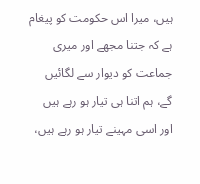ہیں، میرا اس حکومت کو پیغام ہے کہ جتنا مجھے اور میری جماعت کو دیوار سے لگائیں گے، ہم اتنا ہی تیار ہو رہے ہیں اور اسی مہینے تیار ہو رہے ہیں،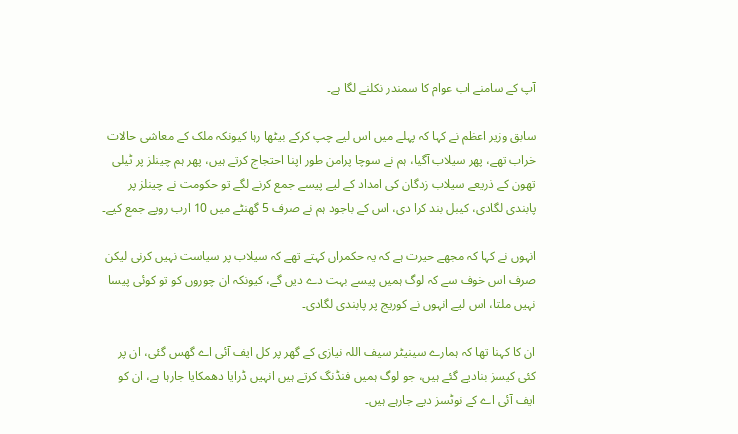آپ کے سامنے اب عوام کا سمندر نکلنے لگا ہے۔

سابق وزیر اعظم نے کہا کہ پہلے میں اس لیے چپ کرکے بیٹھا رہا کیونکہ ملک کے معاشی حالات خراب تھے، پھر سیلاب آگیا، ہم نے سوچا پرامن طور اپنا احتجاج کرتے ہیں، پھر ہم چینلز پر ٹیلی تھون کے ذریعے سیلاب زدگان کی امداد کے لیے پیسے جمع کرنے لگے تو حکومت نے چینلز پر پابندی لگادی، کیبل بند کرا دی، اس کے باجود ہم نے صرف 5 گھنٹے میں 10 ارب روپے جمع کیے۔

انہوں نے کہا کہ مجھے حیرت ہے کہ یہ حکمراں کہتے تھے کہ سیلاب پر سیاست نہیں کرنی لیکن صرف اس خوف سے کہ لوگ ہمیں پیسے بہت دے دیں گے، کیونکہ ان چوروں کو تو کوئی پیسا نہیں ملتا، اس لیے انہوں نے کوریج پر پابندی لگادی۔

ان کا کہنا تھا کہ ہمارے سینیٹر سیف اللہ نیازی کے گھر پر کل ایف آئی اے گھس گئی، ان پر کئی کیسز بنادیے گئے ہیں، جو لوگ ہمیں فنڈنگ کرتے ہیں انہیں ڈرایا دھمکایا جارہا ہے، ان کو ایف آئی اے کے نوٹسز دیے جارہے ہیں۔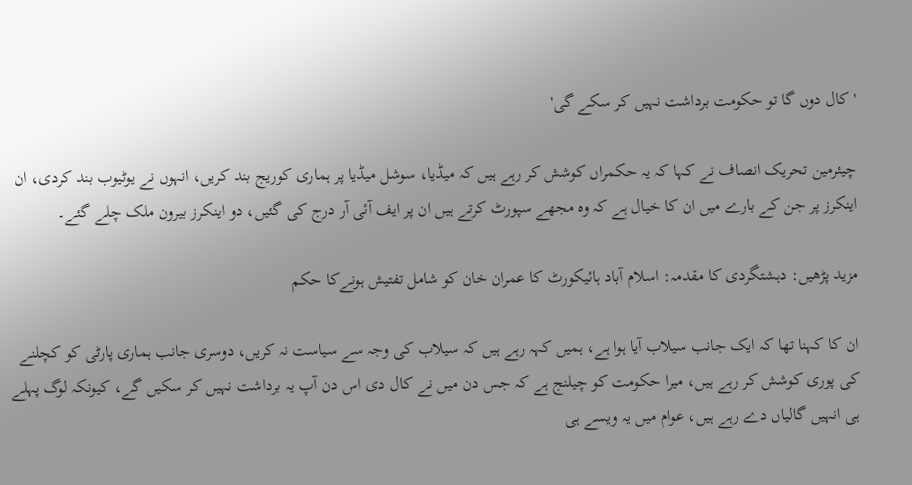'کال دوں گا تو حکومت برداشت نہیں کر سکے گی'

چیئرمین تحریک انصاف نے کہا کہ یہ حکمراں کوشش کر رہے ہیں کہ میڈیا، سوشل میڈیا پر ہماری کوریج بند کریں، انہوں نے یوٹیوب بند کردی، ان اینکرز پر جن کے بارے میں ان کا خیال ہے کہ وہ مجھے سپورٹ کرتے ہیں ان پر ایف آئی آر درج کی گئیں، دو اینکرز بیرون ملک چلے گئے۔

مزید پڑھیں: دہشتگردی کا مقدمہ: اسلام آباد ہائیکورٹ کا عمران خان کو شامل تفتیش ہونےکا حکم

ان کا کہنا تھا کہ ایک جانب سیلاب آیا ہوا ہے، ہمیں کہہ رہے ہیں کہ سیلاب کی وجہ سے سیاست نہ کریں، دوسری جانب ہماری پارٹی کو کچلنے کی پوری کوشش کر رہے ہیں، میرا حکومت کو چیلنج ہے کہ جس دن میں نے کال دی اس دن آپ یہ برداشت نہیں کر سکیں گے، کیونکہ لوگ پہلے ہی انہیں گالیاں دے رہے ہیں، عوام میں یہ ویسے ہی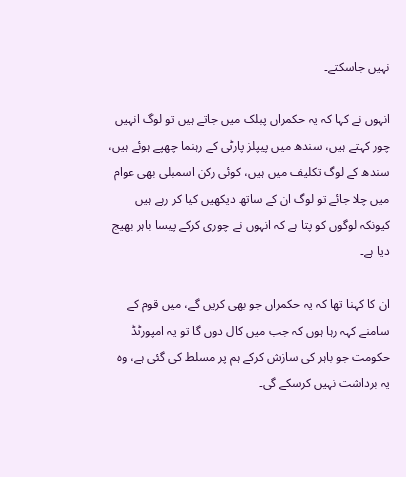نہیں جاسکتے۔

انہوں نے کہا کہ یہ حکمراں پبلک میں جاتے ہیں تو لوگ انہیں چور کہتے ہیں، سندھ میں پیپلز پارٹی کے رہنما چھپے ہوئے ہیں، سندھ کے لوگ تکلیف میں ہیں، کوئی رکن اسمبلی بھی عوام میں چلا جائے تو لوگ ان کے ساتھ دیکھیں کیا کر رہے ہیں کیونکہ لوگوں کو پتا ہے کہ انہوں نے چوری کرکے پیسا باہر بھیج دیا ہے۔

ان کا کہنا تھا کہ یہ حکمراں جو بھی کریں گے، میں قوم کے سامنے کہہ رہا ہوں کہ جب میں کال دوں گا تو یہ امپورٹڈ حکومت جو باہر کی سازش کرکے ہم پر مسلط کی گئی ہے، وہ یہ برداشت نہیں کرسکے گی۔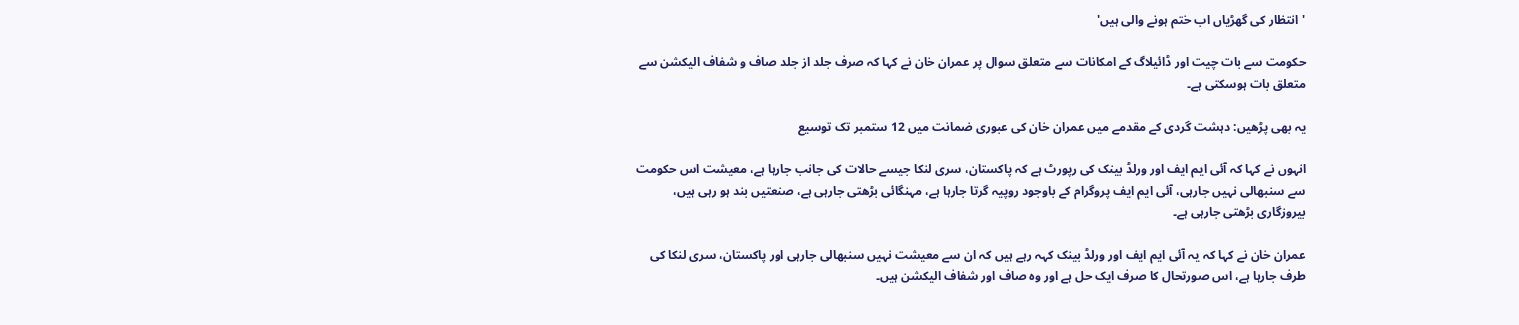'انتظار کی گھڑیاں اب ختم ہونے والی ہیں'

حکومت سے بات چیت اور ڈائیلاگ کے امکانات سے متعلق سوال پر عمران خان نے کہا کہ صرف جلد از جلد صاف و شفاف الیکشن سے متعلق بات ہوسکتی ہے۔

یہ بھی پڑھیں: دہشت گردی کے مقدمے میں عمران خان کی عبوری ضمانت میں 12 ستمبر تک توسیع

انہوں نے کہا کہ آئی ایم ایف اور ورلڈ بینک کی رپورٹ ہے کہ پاکستان، سری لنکا جیسے حالات کی جانب جارہا ہے، معیشت اس حکومت سے سنبھالی نہیں جارہی، آئی ایم ایف پروگرام کے باوجود روپیہ گرتا جارہا ہے، مہنگائی بڑھتی جارہی ہے، صنعتیں بند ہو رہی ہیں، بیروزگاری بڑھتی جارہی ہے۔

عمران خان نے کہا کہ یہ آئی ایم ایف اور ورلڈ بینک کہہ رہے ہیں کہ ان سے معیشت نہیں سنبھالی جارہی اور پاکستان، سری لنکا کی طرف جارہا ہے، اس صورتحال کا صرف ایک حل ہے اور وہ صاف اور شفاف الیکشن ہیں۔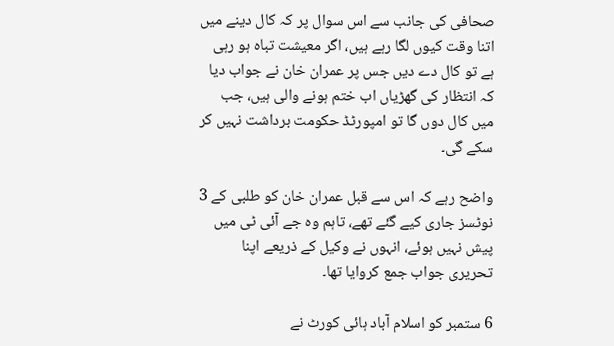صحافی کی جانب سے اس سوال پر کہ کال دینے میں اتنا وقت کیوں لگا رہے ہیں، اگر معیشت تباہ ہو رہی ہے تو کال دے دیں جس پر عمران خان نے جواب دیا کہ انتظار کی گھڑیاں اب ختم ہونے والی ہیں، جب میں کال دوں گا تو امپورٹڈ حکومت برداشت نہیں کر سکے گی۔

واضح رہے کہ اس سے قبل عمران خان کو طلبی کے 3 نوٹسز جاری کیے گئے تھے، تاہم وہ جے آئی ٹی میں پیش نہیں ہوئے، انہوں نے وکیل کے ذریعے اپنا تحریری جواب جمع کروایا تھا۔

6 ستمبر کو اسلام آباد ہائی کورٹ نے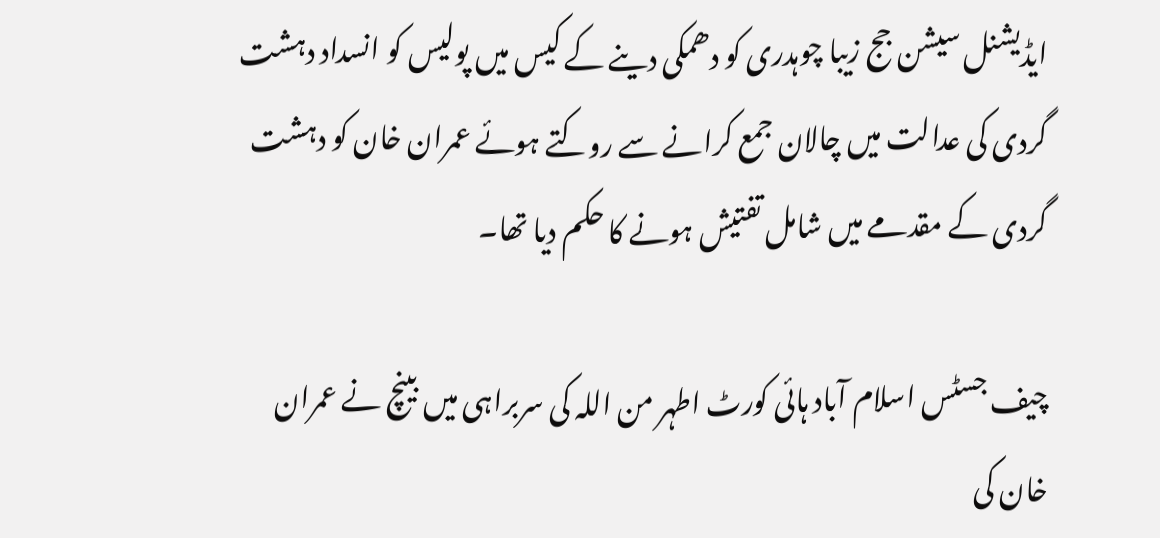ایڈیشنل سیشن جج زیبا چوہدری کو دھمکی دینے کے کیس میں پولیس کو انسداد دہشت گردی کی عدالت میں چالان جمع کرانے سے روکتے ہوئے عمران خان کو دہشت گردی کے مقدمے میں شامل تفتیش ہونے کا حکم دیا تھا۔

چیف جسٹس اسلام آباد ہائی کورٹ اطہر من اللہ کی سربراہی میں بینچ نے عمران خان کی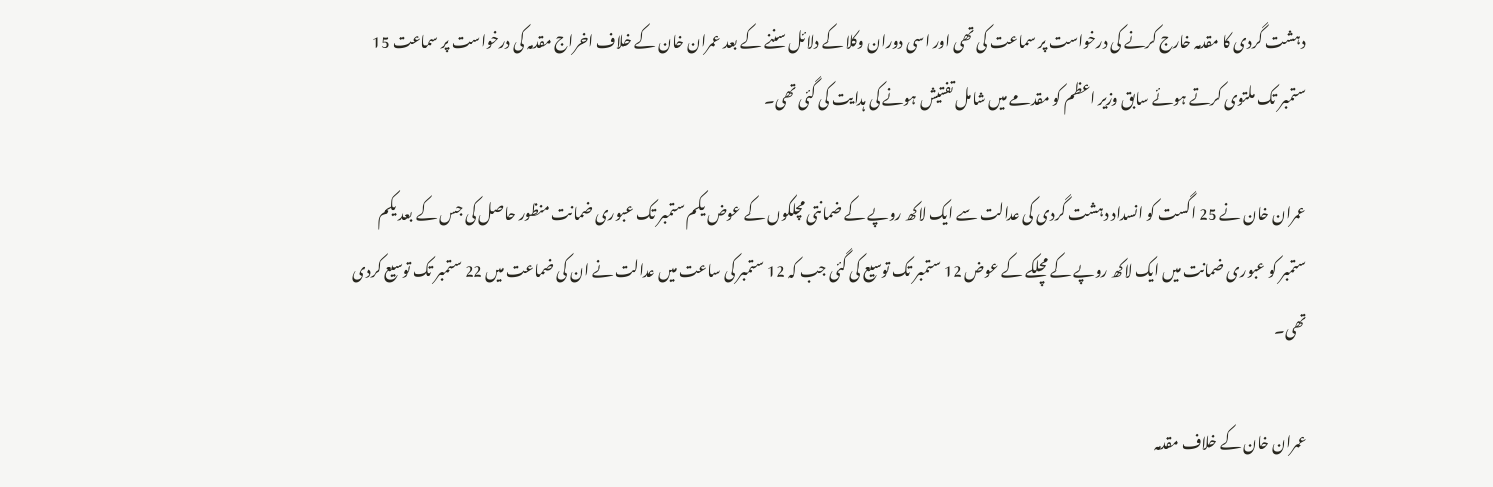دہشت گردی کا مقدمہ خارج کرنے کی درخواست پر سماعت کی تھی اور اسی دوران وکلا کے دلائل سننے کے بعد عمران خان کے خلاف اخراج مقدمہ کی درخواست پر سماعت 15 ستمبر تک ملتوی کرتے ہوئے سابق وزیر اعظم کو مقدمے میں شامل تفتیش ہونے کی ہدایت کی گئی تھی۔

عمران خان نے 25 اگست کو انسداد دہشت گردی کی عدالت سے ایک لاکھ روپے کے ضمانتی مچلکوں کے عوض یکم ستمبر تک عبوری ضمانت منظور حاصل کی جس کے بعد یکم ستمبر کو عبوری ضمانت میں ایک لاکھ روپے کے مچلکے کے عوض 12 ستمبر تک توسیع کی گئی جب کہ 12 ستمبر کی ساعت میں عدالت نے ان کی ضماعت میں 22 ستمبر تک توسیع کردی تھی۔

عمران خان کے خلاف مقدمہ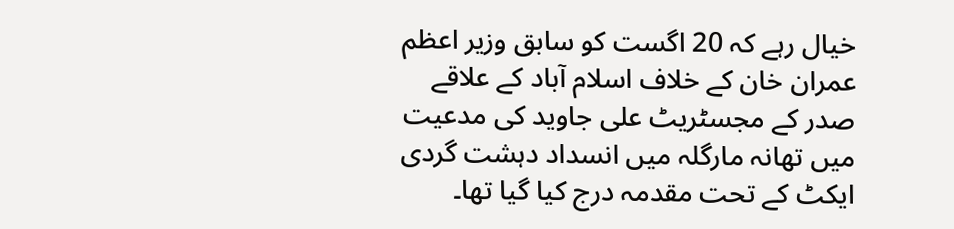خیال رہے کہ 20 اگست کو سابق وزیر اعظم عمران خان کے خلاف اسلام آباد کے علاقے صدر کے مجسٹریٹ علی جاوید کی مدعیت میں تھانہ مارگلہ میں انسداد دہشت گردی ایکٹ کے تحت مقدمہ درج کیا گیا تھا۔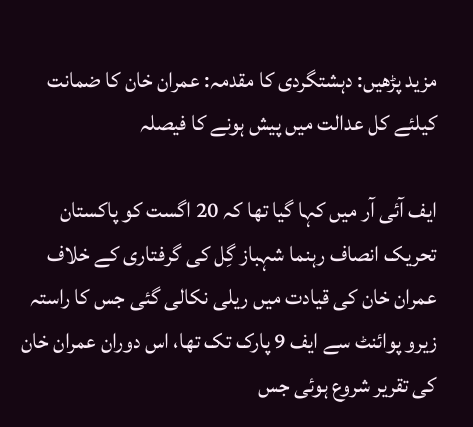مزید پڑھیں: دہشتگردی کا مقدمہ: عمران خان کا ضمانت کیلئے کل عدالت میں پیش ہونے کا فیصلہ

ایف آئی آر میں کہا گیا تھا کہ 20 اگست کو پاکستان تحریک انصاف رہنما شہباز گِل کی گرفتاری کے خلاف عمران خان کی قیادت میں ریلی نکالی گئی جس کا راستہ زیرو پوائنٹ سے ایف 9 پارک تک تھا، اس دوران عمران خان کی تقریر شروع ہوئی جس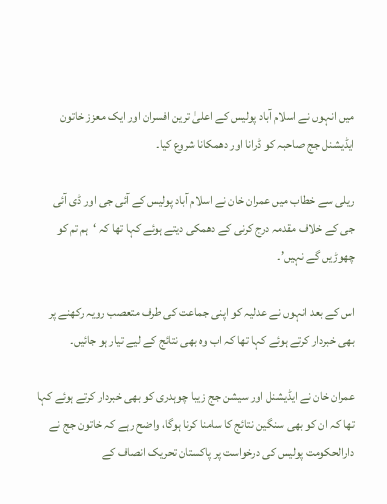میں انہوں نے اسلام آباد پولیس کے اعلیٰ ترین افسران اور ایک معزز خاتون ایڈیشنل جج صاحبہ کو ڈرانا اور دھمکانا شروع کیا۔

ریلی سے خطاب میں عمران خان نے اسلام آباد پولیس کے آئی جی اور ڈی آئی جی کے خلاف مقدمہ درج کرنی کے دھمکی دیتے ہوئے کہا تھا کہ ‘ہم تم کو چھوڑیں گے نہیں’۔

اس کے بعد انہوں نے عدلیہ کو اپنی جماعت کی طرف متعصب رویہ رکھنے پر بھی خبردار کرتے ہوئے کہا تھا کہ اب وہ بھی نتائج کے لیے تیار ہو جائیں۔

عمران خان نے ایڈیشنل اور سیشن جج زیبا چوہدری کو بھی خبردار کرتے ہوئے کہا تھا کہ ان کو بھی سنگین نتائج کا سامنا کرنا ہوگا، واضح رہے کہ خاتون جج نے دارالحکومت پولیس کی درخواست پر پاکستان تحریک انصاف کے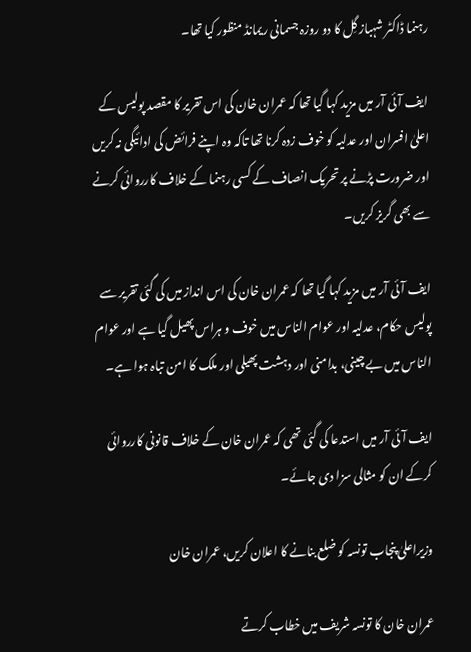رہنما ڈاکٹر شہباز گِل کا دو روزہ جسمانی ریمانڈ منظور کیا تھا۔

ایف آئی آر میں مزید کہا گیا تھا کہ عمران خان کی اس تقریر کا مقصد پولیس کے اعلیٰ افسران اور عدلیہ کو خوف زدہ کرنا تھا تاکہ وہ اپنے فرائض کی ادائیگی نہ کریں اور ضرورت پڑنے پر تحریک انصاف کے کسی رہنما کے خلاف کارروائی کرنے سے بھی گریز کریں۔

ایف آئی آر میں مزید کہا گیا تھا کہ عمران خان کی اس انداز میں کی گئی تقریر سے پولیس حکام، عدلیہ اور عوام الناس میں خوف و ہراس پھیل گیا ہے اور عوام الناس میں بے چینی، بدامنی اور دہشت پھیلی اور ملک کا امن تباہ ہوا ہے۔

ایف آئی آر میں استدعا کی گئی تھی کہ عمران خان کے خلاف قانونی کارروائی کرکے ان کو مثالی سزا دی جائے۔

وزیراعلیٰ پنجاب تونسہ کو ضلع بنانے کا اعلان کریں، عمران خان

عمران خان کا تونسہ شریف میں خطاب کرتے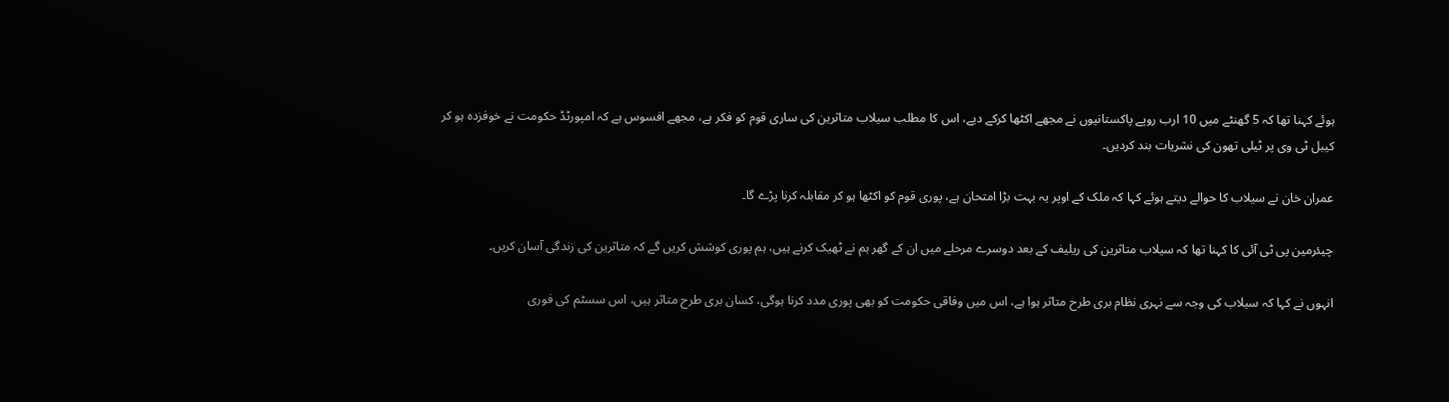ہوئے کہنا تھا کہ 5 گھنٹے میں 10 ارب روپے پاکستانیوں نے مجھے اکٹھا کرکے دیے، اس کا مطلب سیلاب متاثرین کی ساری قوم کو فکر ہے، مجھے افسوس ہے کہ امپورٹڈ حکومت نے خوفزدہ ہو کر کیبل ٹی وی پر ٹیلی تھون کی نشریات بند کردیں۔

عمران خان نے سیلاب کا حوالے دیتے ہوئے کہا کہ ملک کے اوپر یہ بہت بڑا امتحان ہے، پوری قوم کو اکٹھا ہو کر مقابلہ کرنا پڑے گا۔

چیئرمین پی ٹی آئی کا کہنا تھا کہ سیلاب متاثرین کی ریلیف کے بعد دوسرے مرحلے میں ان کے گھر ہم نے ٹھیک کرنے ہیں، ہم پوری کوشش کریں گے کہ متاثرین کی زندگی آسان کریں۔

انہوں نے کہا کہ سیلاب کی وجہ سے نہری نظام بری طرح متاثر ہوا ہے، اس میں وفاقی حکومت کو بھی پوری مدد کرنا ہوگی، کسان بری طرح متاثر ہیں، اس سسٹم کی فوری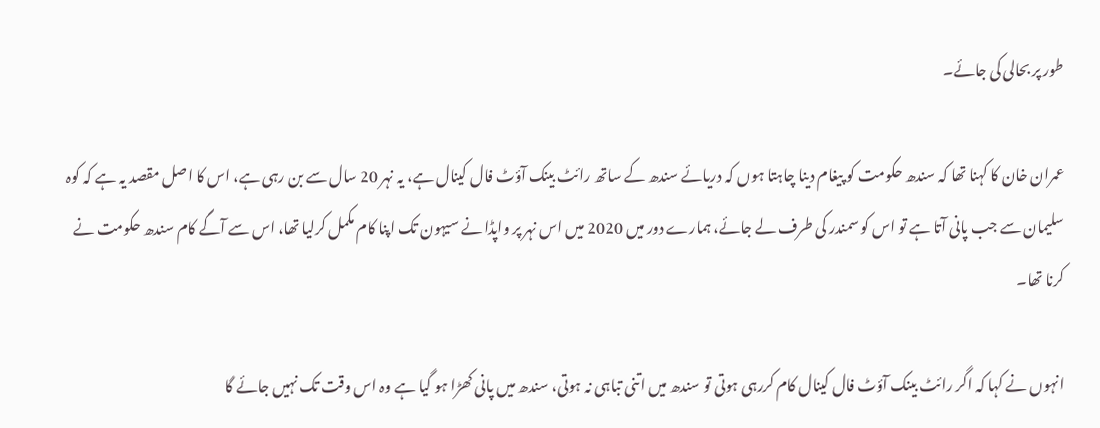طور پر بحالی کی جائے۔

عمران خان کا کہنا تھا کہ سندھ حکومت کو پیغام دینا چاہتا ہوں کہ دریائے سندھ کے ساتھ رائٹ بینک آؤٹ فال کینال ہے، یہ نہر 20 سال سے بن رہی ہے، اس کا اصل مقصد یہ ہے کہ کوہ سلیمان سے جب پانی آتا ہے تو اس کو سمندر کی طرف لے جائے، ہمارے دور میں 2020 میں اس نہر پر واپڈا نے سیہون تک اپنا کام مکمل کرلیا تھا، اس سے آگے کام سندھ حکومت نے کرنا تھا۔

انہوں نے کہا کہ اگر رائٹ بینک آؤٹ فال کینال کام کررہی ہوتی تو سندھ میں اتنی تباہی نہ ہوتی، سندھ میں پانی کھڑا ہو گیا ہے وہ اس وقت تک نہیں جائے گا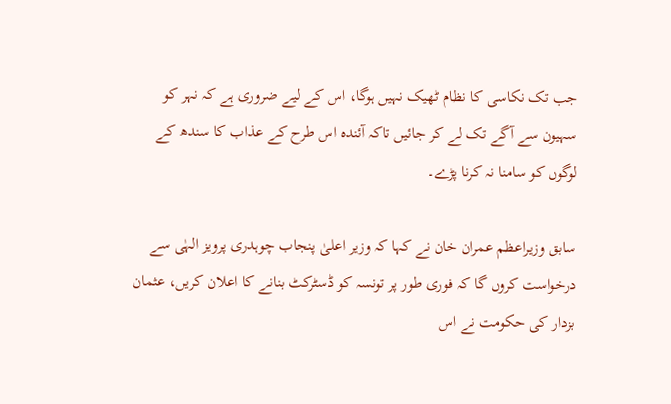جب تک نکاسی کا نظام ٹھیک نہیں ہوگا، اس کے لیے ضروری ہے کہ نہر کو سہیون سے آگے تک لے کر جائیں تاکہ آئندہ اس طرح کے عذاب کا سندھ کے لوگوں کو سامنا نہ کرنا پڑے۔

سابق وزیراعظم عمران خان نے کہا کہ وزیر اعلیٰ پنجاب چوہدری پرویز الہٰی سے درخواست کروں گا کہ فوری طور پر تونسہ کو ڈسٹرکٹ بنانے کا اعلان کریں، عثمان بزدار کی حکومت نے اس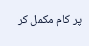پر کام مکمل کر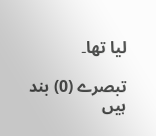لیا تھا۔

تبصرے (0) بند ہیں